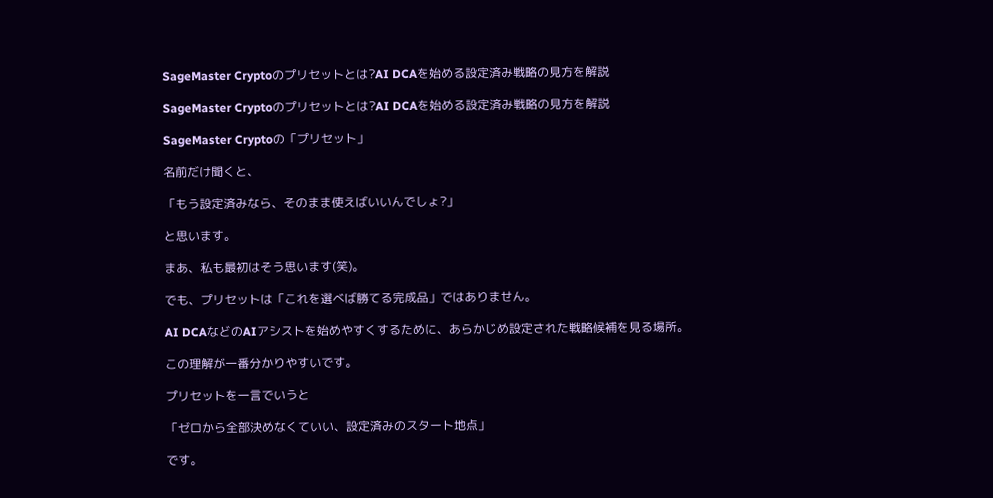SageMaster Cryptoのプリセットとは?AI DCAを始める設定済み戦略の見方を解説

SageMaster Cryptoのプリセットとは?AI DCAを始める設定済み戦略の見方を解説

SageMaster Cryptoの「プリセット」

名前だけ聞くと、

「もう設定済みなら、そのまま使えばいいんでしょ?」

と思います。

まあ、私も最初はそう思います(笑)。

でも、プリセットは「これを選べば勝てる完成品」ではありません。

AI DCAなどのAIアシストを始めやすくするために、あらかじめ設定された戦略候補を見る場所。

この理解が一番分かりやすいです。

プリセットを一言でいうと

「ゼロから全部決めなくていい、設定済みのスタート地点」

です。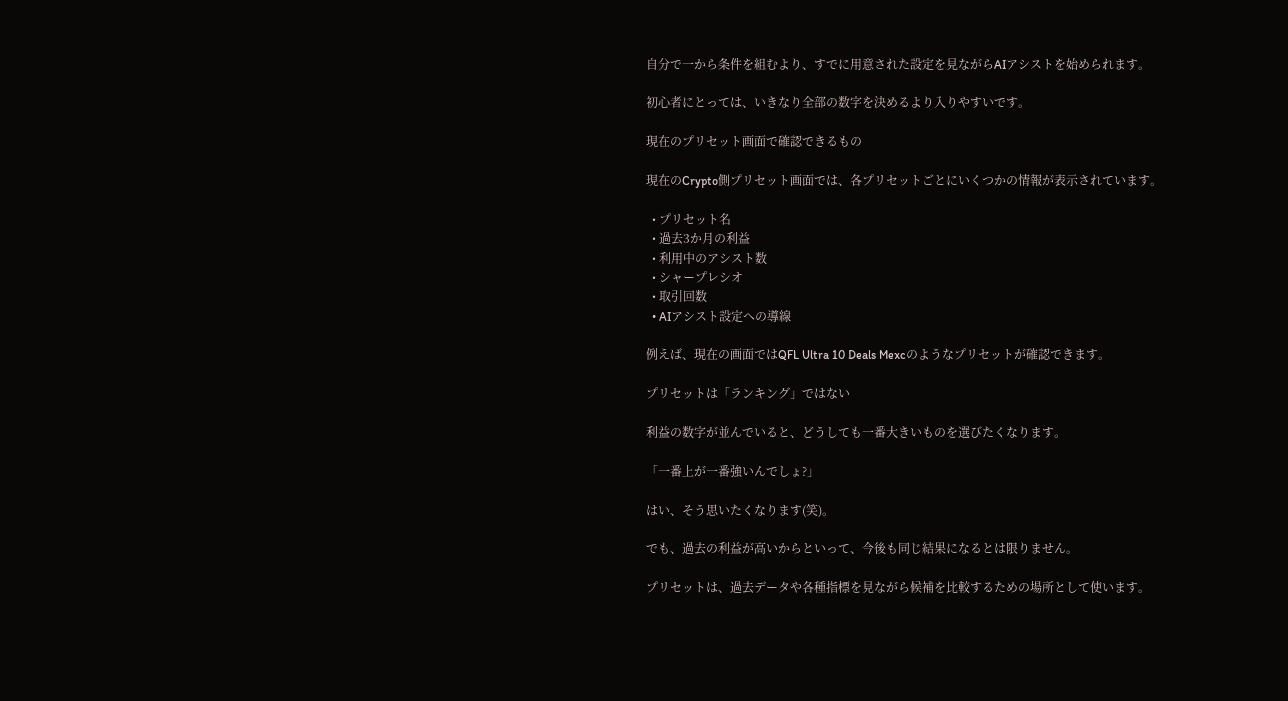自分で一から条件を組むより、すでに用意された設定を見ながらAIアシストを始められます。

初心者にとっては、いきなり全部の数字を決めるより入りやすいです。

現在のプリセット画面で確認できるもの

現在のCrypto側プリセット画面では、各プリセットごとにいくつかの情報が表示されています。

  • プリセット名
  • 過去3か月の利益
  • 利用中のアシスト数
  • シャープレシオ
  • 取引回数
  • AIアシスト設定への導線

例えば、現在の画面ではQFL Ultra 10 Deals Mexcのようなプリセットが確認できます。

プリセットは「ランキング」ではない

利益の数字が並んでいると、どうしても一番大きいものを選びたくなります。

「一番上が一番強いんでしょ?」

はい、そう思いたくなります(笑)。

でも、過去の利益が高いからといって、今後も同じ結果になるとは限りません。

プリセットは、過去データや各種指標を見ながら候補を比較するための場所として使います。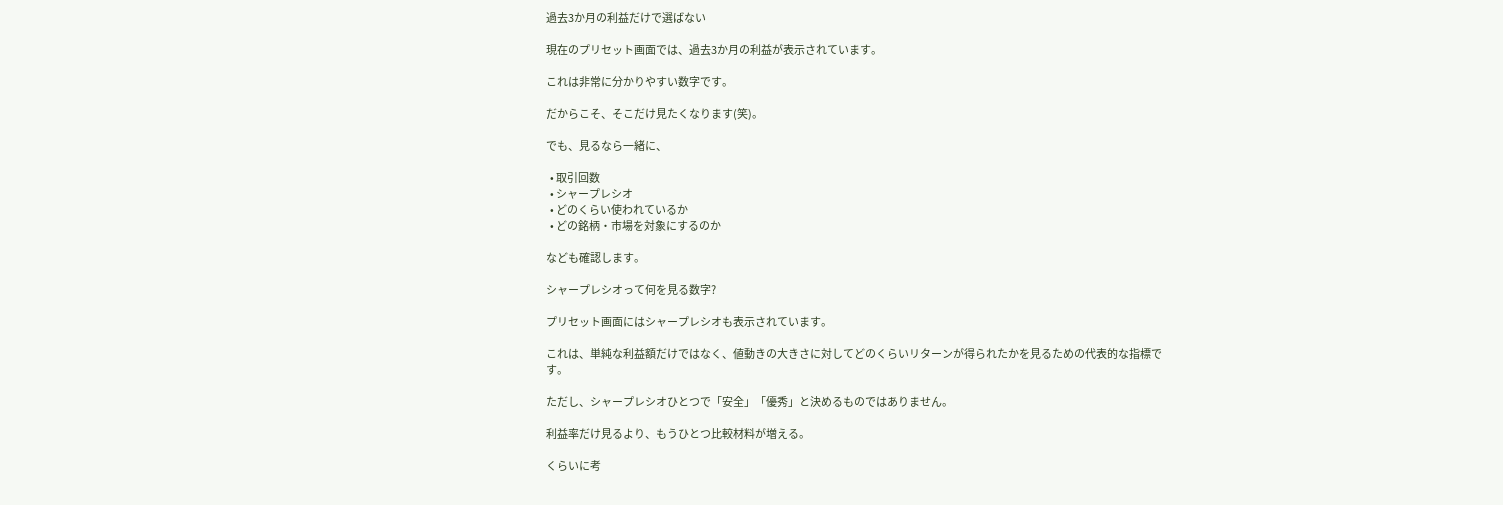過去3か月の利益だけで選ばない

現在のプリセット画面では、過去3か月の利益が表示されています。

これは非常に分かりやすい数字です。

だからこそ、そこだけ見たくなります(笑)。

でも、見るなら一緒に、

  • 取引回数
  • シャープレシオ
  • どのくらい使われているか
  • どの銘柄・市場を対象にするのか

なども確認します。

シャープレシオって何を見る数字?

プリセット画面にはシャープレシオも表示されています。

これは、単純な利益額だけではなく、値動きの大きさに対してどのくらいリターンが得られたかを見るための代表的な指標です。

ただし、シャープレシオひとつで「安全」「優秀」と決めるものではありません。

利益率だけ見るより、もうひとつ比較材料が増える。

くらいに考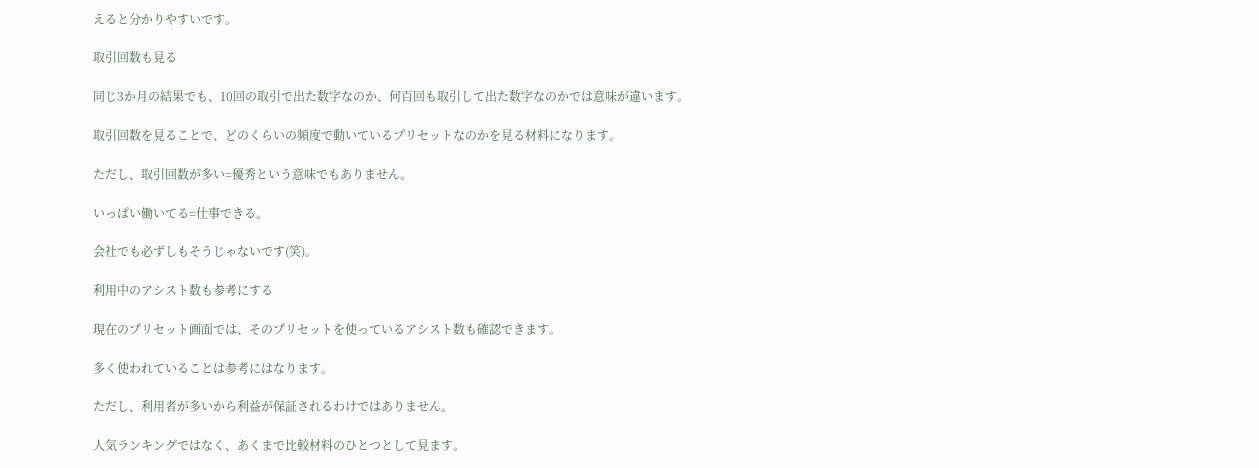えると分かりやすいです。

取引回数も見る

同じ3か月の結果でも、10回の取引で出た数字なのか、何百回も取引して出た数字なのかでは意味が違います。

取引回数を見ることで、どのくらいの頻度で動いているプリセットなのかを見る材料になります。

ただし、取引回数が多い=優秀という意味でもありません。

いっぱい働いてる=仕事できる。

会社でも必ずしもそうじゃないです(笑)。

利用中のアシスト数も参考にする

現在のプリセット画面では、そのプリセットを使っているアシスト数も確認できます。

多く使われていることは参考にはなります。

ただし、利用者が多いから利益が保証されるわけではありません。

人気ランキングではなく、あくまで比較材料のひとつとして見ます。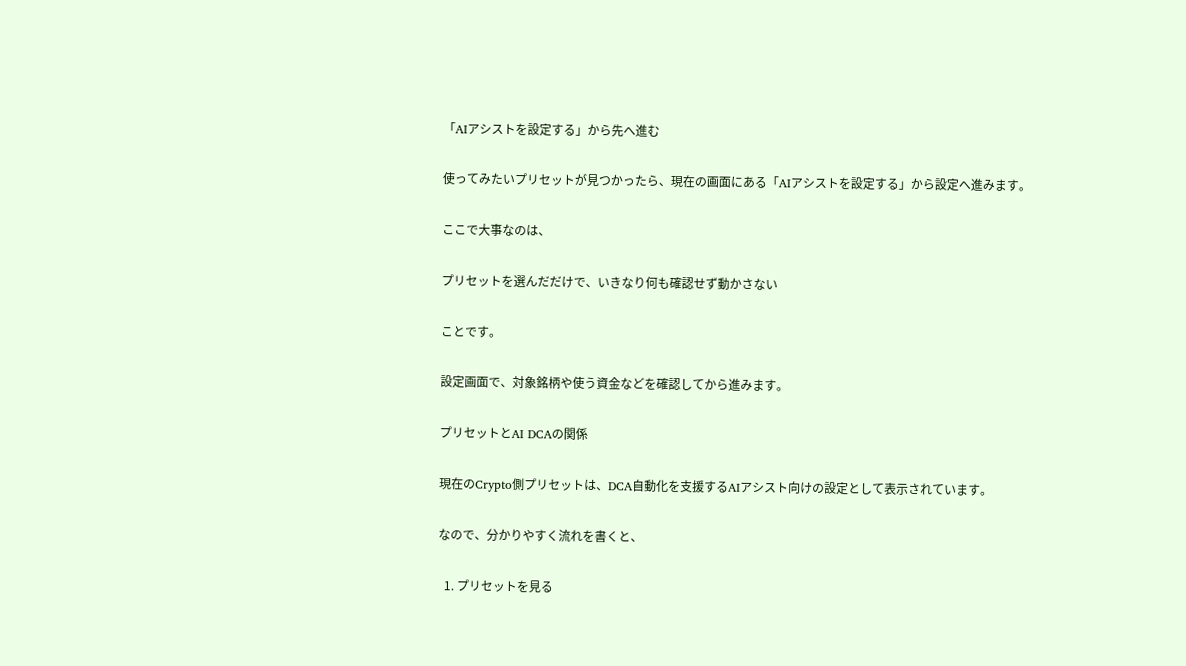「AIアシストを設定する」から先へ進む

使ってみたいプリセットが見つかったら、現在の画面にある「AIアシストを設定する」から設定へ進みます。

ここで大事なのは、

プリセットを選んだだけで、いきなり何も確認せず動かさない

ことです。

設定画面で、対象銘柄や使う資金などを確認してから進みます。

プリセットとAI DCAの関係

現在のCrypto側プリセットは、DCA自動化を支援するAIアシスト向けの設定として表示されています。

なので、分かりやすく流れを書くと、

  1. プリセットを見る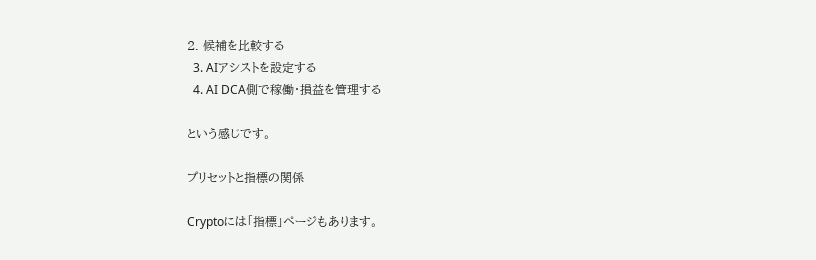2. 候補を比較する
  3. AIアシストを設定する
  4. AI DCA側で稼働・損益を管理する

という感じです。

プリセットと指標の関係

Cryptoには「指標」ページもあります。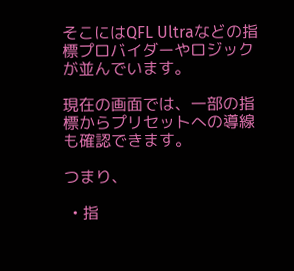そこにはQFL Ultraなどの指標プロバイダーやロジックが並んでいます。

現在の画面では、一部の指標からプリセットへの導線も確認できます。

つまり、

  • 指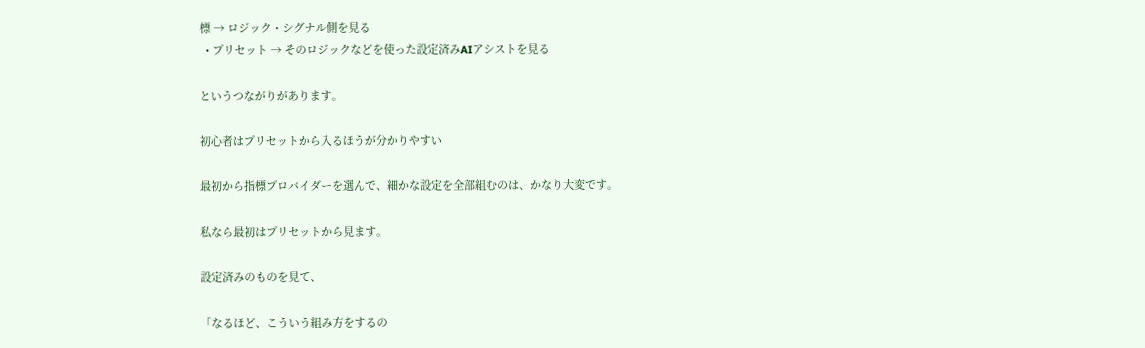標 → ロジック・シグナル側を見る
  • プリセット → そのロジックなどを使った設定済みAIアシストを見る

というつながりがあります。

初心者はプリセットから入るほうが分かりやすい

最初から指標プロバイダーを選んで、細かな設定を全部組むのは、かなり大変です。

私なら最初はプリセットから見ます。

設定済みのものを見て、

「なるほど、こういう組み方をするの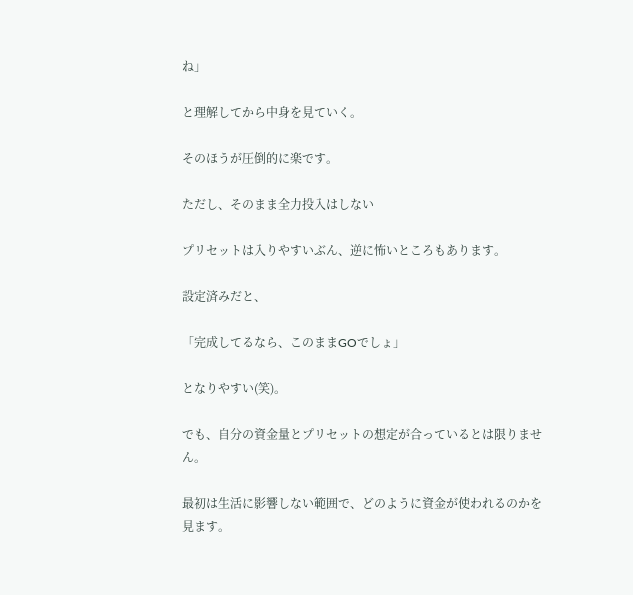ね」

と理解してから中身を見ていく。

そのほうが圧倒的に楽です。

ただし、そのまま全力投入はしない

プリセットは入りやすいぶん、逆に怖いところもあります。

設定済みだと、

「完成してるなら、このままGOでしょ」

となりやすい(笑)。

でも、自分の資金量とプリセットの想定が合っているとは限りません。

最初は生活に影響しない範囲で、どのように資金が使われるのかを見ます。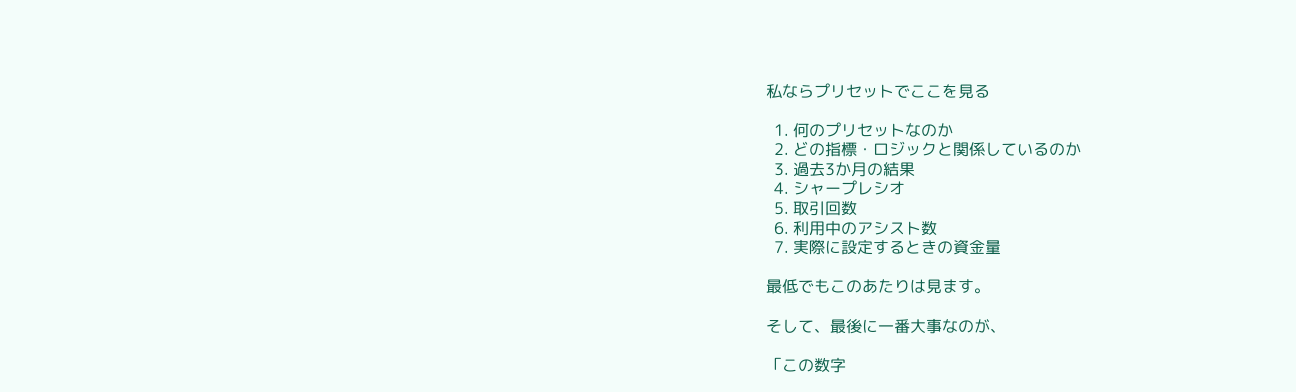私ならプリセットでここを見る

  1. 何のプリセットなのか
  2. どの指標・ロジックと関係しているのか
  3. 過去3か月の結果
  4. シャープレシオ
  5. 取引回数
  6. 利用中のアシスト数
  7. 実際に設定するときの資金量

最低でもこのあたりは見ます。

そして、最後に一番大事なのが、

「この数字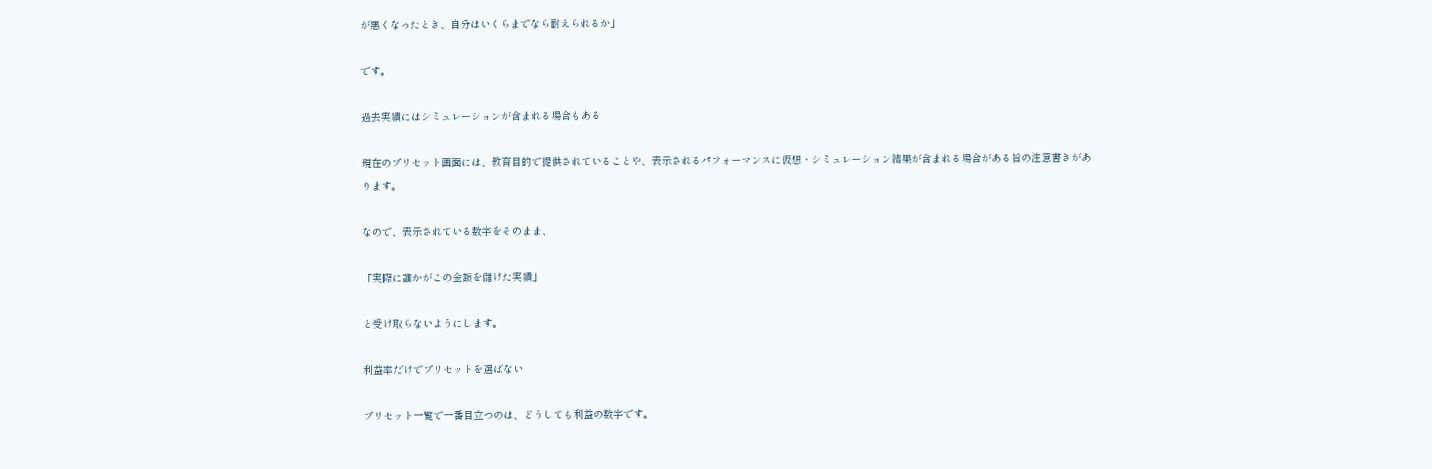が悪くなったとき、自分はいくらまでなら耐えられるか」

です。

過去実績にはシミュレーションが含まれる場合もある

現在のプリセット画面には、教育目的で提供されていることや、表示されるパフォーマンスに仮想・シミュレーション結果が含まれる場合がある旨の注意書きがあります。

なので、表示されている数字をそのまま、

「実際に誰かがこの金額を儲けた実績」

と受け取らないようにします。

利益率だけでプリセットを選ばない

プリセット一覧で一番目立つのは、どうしても利益の数字です。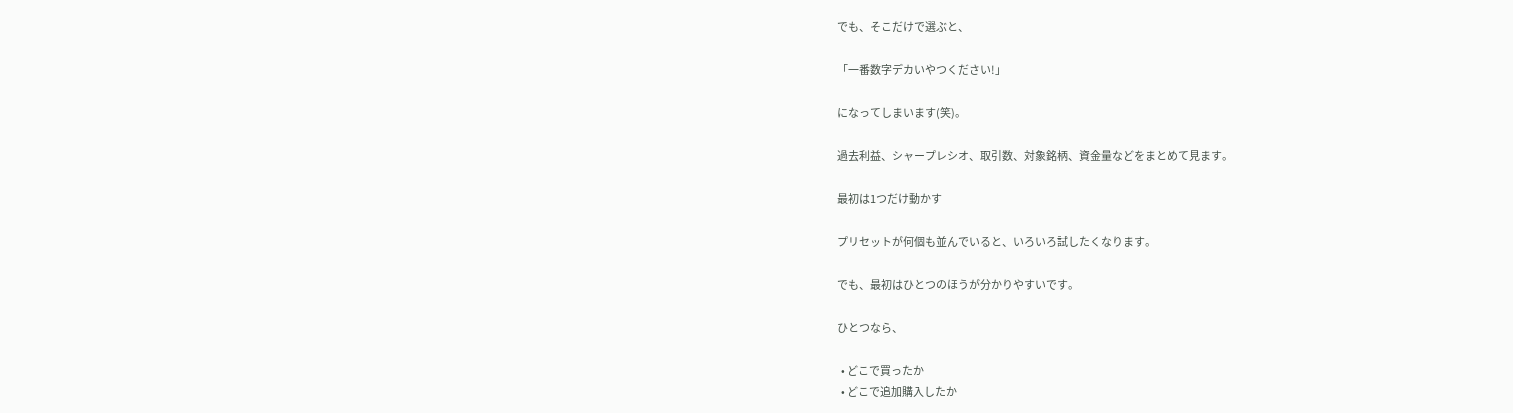でも、そこだけで選ぶと、

「一番数字デカいやつください!」

になってしまいます(笑)。

過去利益、シャープレシオ、取引数、対象銘柄、資金量などをまとめて見ます。

最初は1つだけ動かす

プリセットが何個も並んでいると、いろいろ試したくなります。

でも、最初はひとつのほうが分かりやすいです。

ひとつなら、

  • どこで買ったか
  • どこで追加購入したか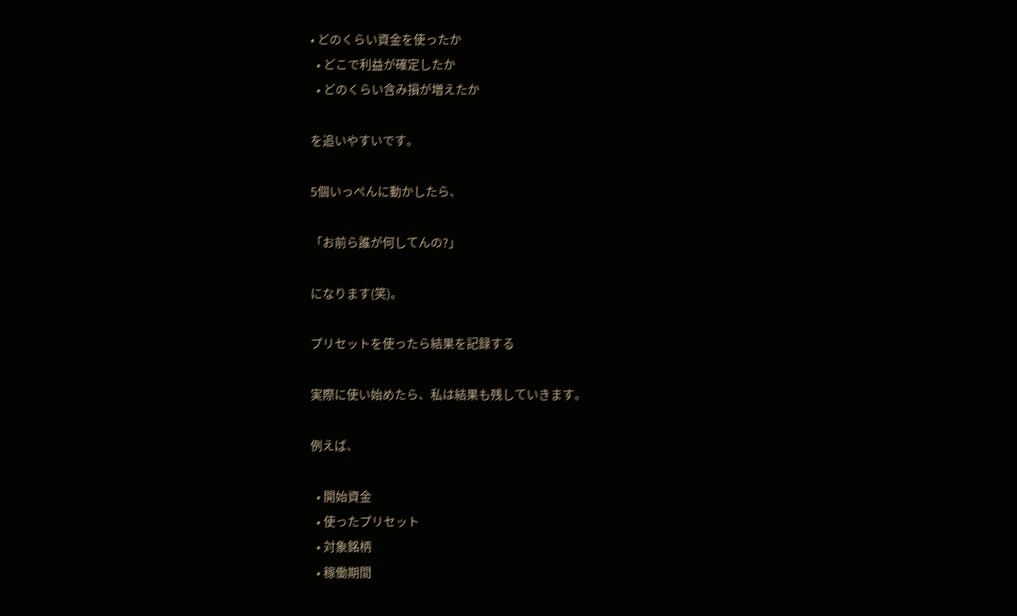• どのくらい資金を使ったか
  • どこで利益が確定したか
  • どのくらい含み損が増えたか

を追いやすいです。

5個いっぺんに動かしたら、

「お前ら誰が何してんの?」

になります(笑)。

プリセットを使ったら結果を記録する

実際に使い始めたら、私は結果も残していきます。

例えば、

  • 開始資金
  • 使ったプリセット
  • 対象銘柄
  • 稼働期間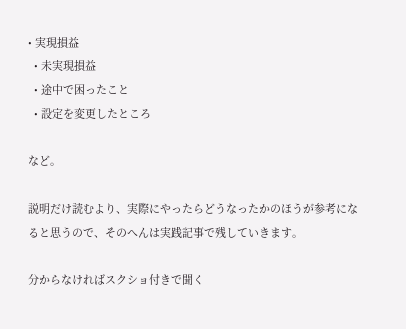• 実現損益
  • 未実現損益
  • 途中で困ったこと
  • 設定を変更したところ

など。

説明だけ読むより、実際にやったらどうなったかのほうが参考になると思うので、そのへんは実践記事で残していきます。

分からなければスクショ付きで聞く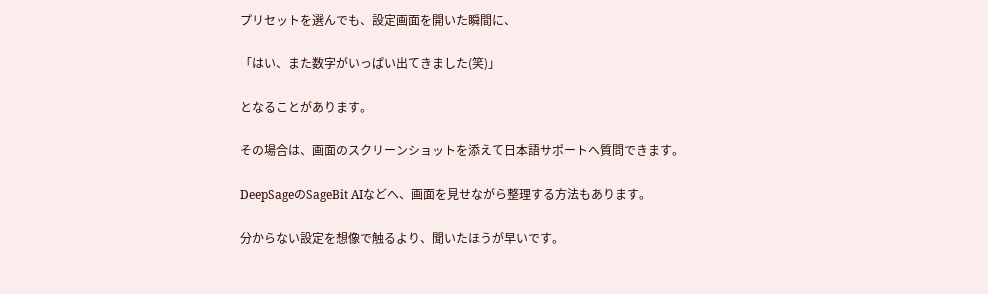プリセットを選んでも、設定画面を開いた瞬間に、

「はい、また数字がいっぱい出てきました(笑)」

となることがあります。

その場合は、画面のスクリーンショットを添えて日本語サポートへ質問できます。

DeepSageのSageBit AIなどへ、画面を見せながら整理する方法もあります。

分からない設定を想像で触るより、聞いたほうが早いです。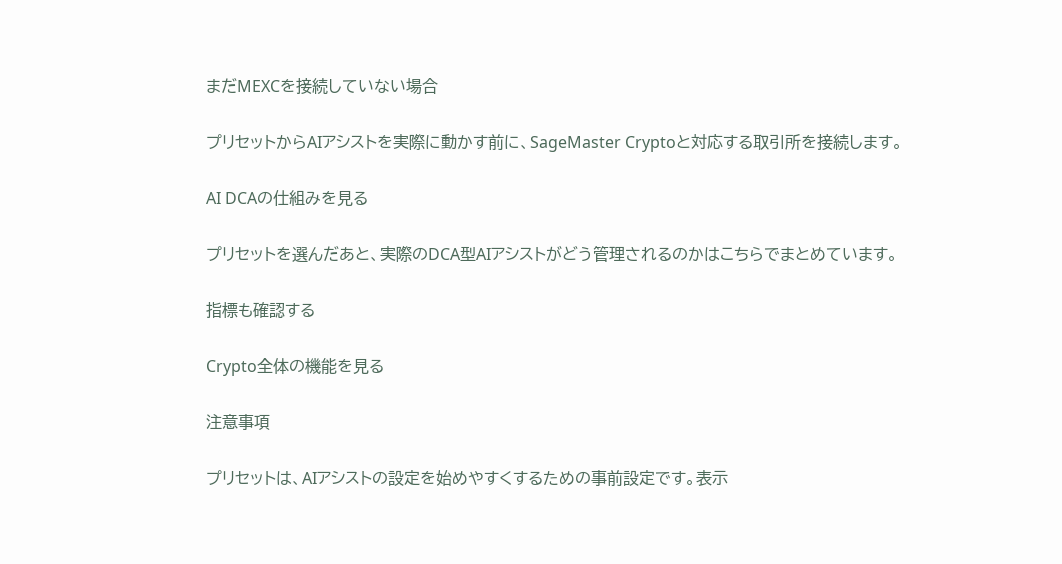まだMEXCを接続していない場合

プリセットからAIアシストを実際に動かす前に、SageMaster Cryptoと対応する取引所を接続します。

AI DCAの仕組みを見る

プリセットを選んだあと、実際のDCA型AIアシストがどう管理されるのかはこちらでまとめています。

指標も確認する

Crypto全体の機能を見る

注意事項

プリセットは、AIアシストの設定を始めやすくするための事前設定です。表示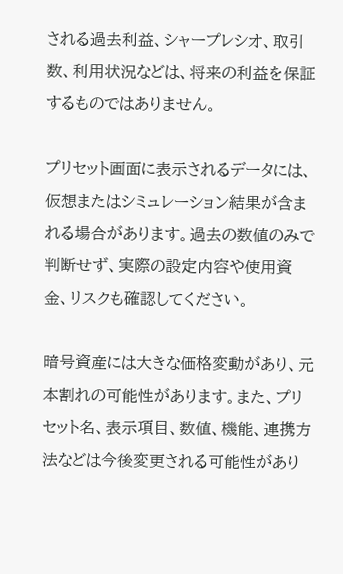される過去利益、シャープレシオ、取引数、利用状況などは、将来の利益を保証するものではありません。

プリセット画面に表示されるデータには、仮想またはシミュレーション結果が含まれる場合があります。過去の数値のみで判断せず、実際の設定内容や使用資金、リスクも確認してください。

暗号資産には大きな価格変動があり、元本割れの可能性があります。また、プリセット名、表示項目、数値、機能、連携方法などは今後変更される可能性があり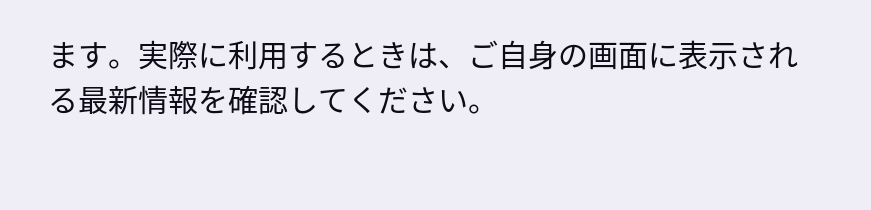ます。実際に利用するときは、ご自身の画面に表示される最新情報を確認してください。